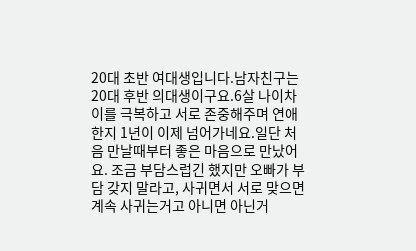20대 초반 여대생입니다.남자친구는 20대 후반 의대생이구요.6살 나이차이를 극복하고 서로 존중해주며 연애한지 1년이 이제 넘어가네요.일단 처음 만날때부터 좋은 마음으로 만났어요. 조금 부담스럽긴 했지만 오빠가 부담 갖지 말라고, 사귀면서 서로 맞으면 계속 사귀는거고 아니면 아닌거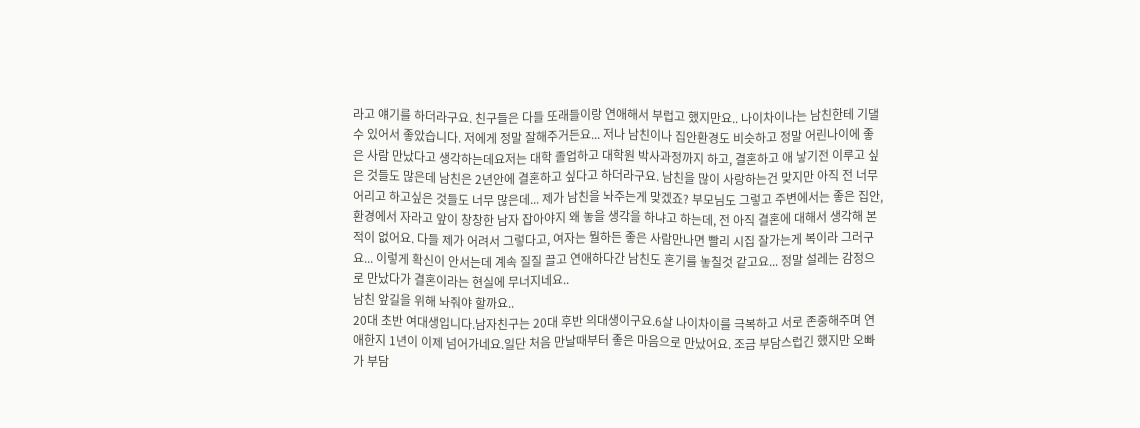라고 얘기를 하더라구요. 친구들은 다들 또래들이랑 연애해서 부럽고 했지만요.. 나이차이나는 남친한테 기댈수 있어서 좋았습니다. 저에게 정말 잘해주거든요... 저나 남친이나 집안환경도 비슷하고 정말 어린나이에 좋은 사람 만났다고 생각하는데요저는 대학 졸업하고 대학원 박사과정까지 하고, 결혼하고 애 낳기전 이루고 싶은 것들도 많은데 남친은 2년안에 결혼하고 싶다고 하더라구요. 남친을 많이 사랑하는건 맞지만 아직 전 너무 어리고 하고싶은 것들도 너무 많은데... 제가 남친을 놔주는게 맞겠죠? 부모님도 그렇고 주변에서는 좋은 집안, 환경에서 자라고 앞이 창창한 남자 잡아야지 왜 놓을 생각을 하냐고 하는데, 전 아직 결혼에 대해서 생각해 본적이 없어요. 다들 제가 어려서 그렇다고, 여자는 뭘하든 좋은 사람만나면 빨리 시집 잘가는게 복이라 그러구요... 이렇게 확신이 안서는데 계속 질질 끌고 연애하다간 남친도 혼기를 놓칠것 같고요... 정말 설레는 감정으로 만났다가 결혼이라는 현실에 무너지네요..
남친 앞길을 위해 놔줘야 할까요..
20대 초반 여대생입니다.남자친구는 20대 후반 의대생이구요.6살 나이차이를 극복하고 서로 존중해주며 연애한지 1년이 이제 넘어가네요.일단 처음 만날때부터 좋은 마음으로 만났어요. 조금 부담스럽긴 했지만 오빠가 부담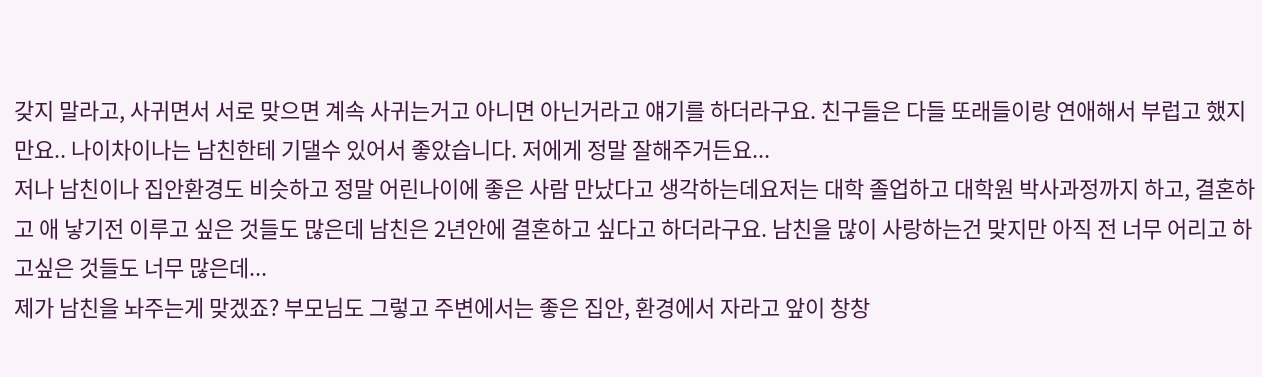갖지 말라고, 사귀면서 서로 맞으면 계속 사귀는거고 아니면 아닌거라고 얘기를 하더라구요. 친구들은 다들 또래들이랑 연애해서 부럽고 했지만요.. 나이차이나는 남친한테 기댈수 있어서 좋았습니다. 저에게 정말 잘해주거든요...
저나 남친이나 집안환경도 비슷하고 정말 어린나이에 좋은 사람 만났다고 생각하는데요저는 대학 졸업하고 대학원 박사과정까지 하고, 결혼하고 애 낳기전 이루고 싶은 것들도 많은데 남친은 2년안에 결혼하고 싶다고 하더라구요. 남친을 많이 사랑하는건 맞지만 아직 전 너무 어리고 하고싶은 것들도 너무 많은데...
제가 남친을 놔주는게 맞겠죠? 부모님도 그렇고 주변에서는 좋은 집안, 환경에서 자라고 앞이 창창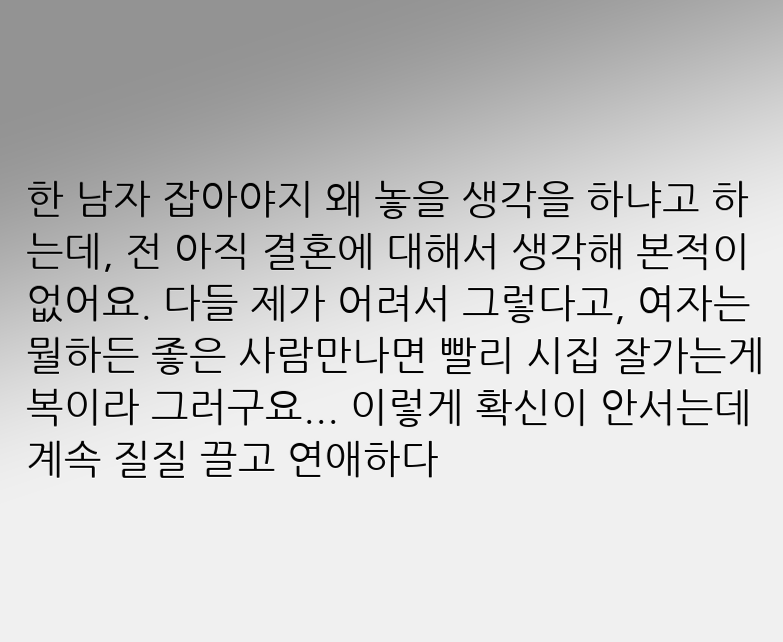한 남자 잡아야지 왜 놓을 생각을 하냐고 하는데, 전 아직 결혼에 대해서 생각해 본적이 없어요. 다들 제가 어려서 그렇다고, 여자는 뭘하든 좋은 사람만나면 빨리 시집 잘가는게 복이라 그러구요... 이렇게 확신이 안서는데 계속 질질 끌고 연애하다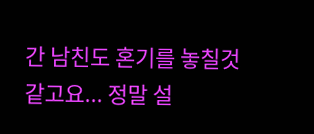간 남친도 혼기를 놓칠것 같고요... 정말 설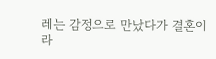레는 감정으로 만났다가 결혼이라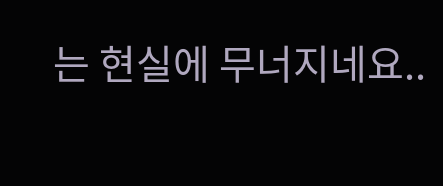는 현실에 무너지네요..